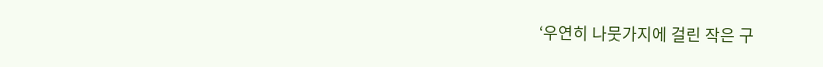‘우연히 나뭇가지에 걸린 작은 구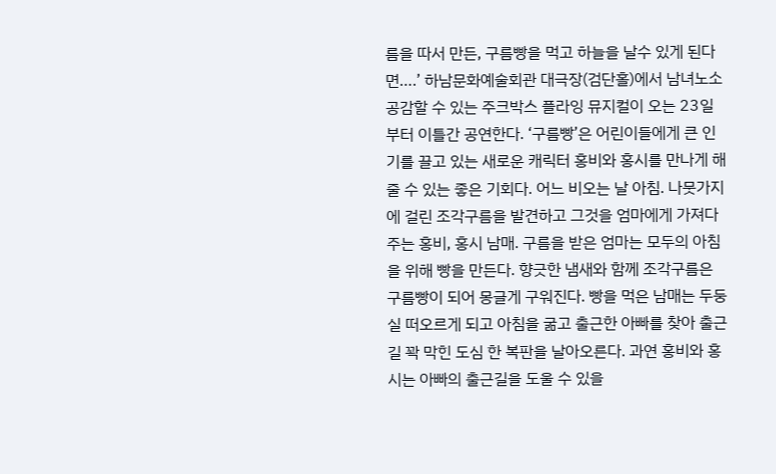름을 따서 만든, 구름빵을 먹고 하늘을 날수 있게 된다면….’ 하남문화예술회관 대극장(검단홀)에서 남녀노소 공감할 수 있는 주크박스 플라잉 뮤지컬이 오는 23일부터 이틀간 공연한다. ‘구름빵’은 어린이들에게 큰 인기를 끌고 있는 새로운 캐릭터 홍비와 홍시를 만나게 해줄 수 있는 좋은 기회다. 어느 비오는 날 아침. 나뭇가지에 걸린 조각구름을 발견하고 그것을 엄마에게 가져다주는 홍비, 홍시 남매. 구름을 받은 엄마는 모두의 아침을 위해 빵을 만든다. 향긋한 냄새와 함께 조각구름은 구름빵이 되어 몽글게 구워진다. 빵을 먹은 남매는 두둥실 떠오르게 되고 아침을 굶고 출근한 아빠를 찾아 출근길 꽉 막힌 도심 한 복판을 날아오른다. 과연 홍비와 홍시는 아빠의 출근길을 도울 수 있을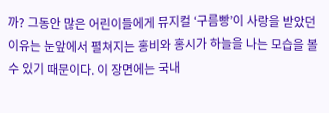까? 그동안 많은 어린이들에게 뮤지컬 ‘구름빵’이 사랑을 받았던 이유는 눈앞에서 펼쳐지는 홍비와 홍시가 하늘을 나는 모습을 볼 수 있기 때문이다. 이 장면에는 국내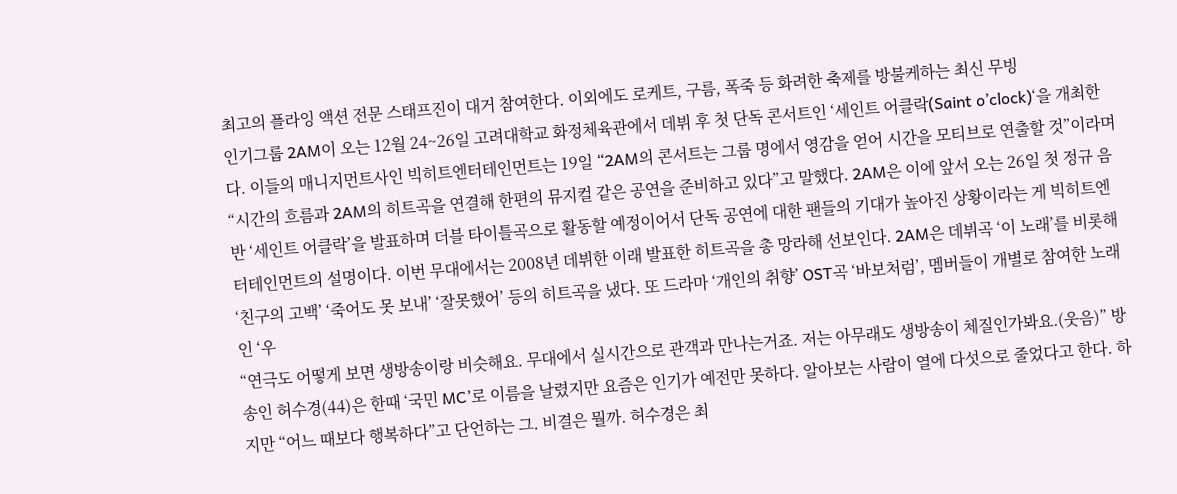최고의 플라잉 액션 전문 스태프진이 대거 참여한다. 이외에도 로케트, 구름, 폭죽 등 화려한 축제를 방불케하는 최신 무빙
인기그룹 2AM이 오는 12월 24~26일 고려대학교 화정체육관에서 데뷔 후 첫 단독 콘서트인 ‘세인트 어클락(Saint o’clock)‘을 개최한다. 이들의 매니지먼트사인 빅히트엔터테인먼트는 19일 “2AM의 콘서트는 그룹 명에서 영감을 얻어 시간을 모티브로 연출할 것”이라며 “시간의 흐름과 2AM의 히트곡을 연결해 한편의 뮤지컬 같은 공연을 준비하고 있다”고 말했다. 2AM은 이에 앞서 오는 26일 첫 정규 음반 ‘세인트 어클락’을 발표하며 더블 타이틀곡으로 활동할 예정이어서 단독 공연에 대한 팬들의 기대가 높아진 상황이라는 게 빅히트엔터테인먼트의 설명이다. 이번 무대에서는 2008년 데뷔한 이래 발표한 히트곡을 총 망라해 선보인다. 2AM은 데뷔곡 ‘이 노래’를 비롯해 ‘친구의 고백’ ‘죽어도 못 보내’ ‘잘못했어’ 등의 히트곡을 냈다. 또 드라마 ‘개인의 취향’ OST곡 ‘바보처럼’, 멤버들이 개별로 참여한 노래인 ‘우
“연극도 어떻게 보면 생방송이랑 비슷해요. 무대에서 실시간으로 관객과 만나는거죠. 저는 아무래도 생방송이 체질인가봐요.(웃음)” 방송인 허수경(44)은 한때 ‘국민 MC’로 이름을 날렸지만 요즘은 인기가 예전만 못하다. 알아보는 사람이 열에 다섯으로 줄었다고 한다. 하지만 “어느 때보다 행복하다”고 단언하는 그. 비결은 뭘까. 허수경은 최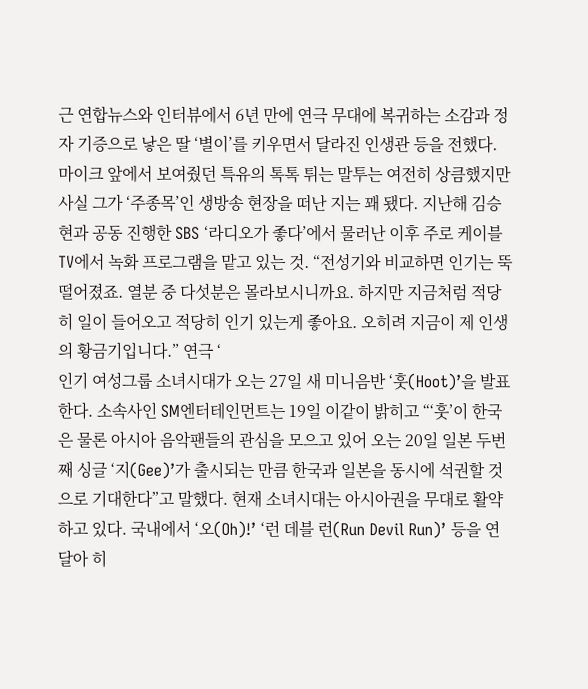근 연합뉴스와 인터뷰에서 6년 만에 연극 무대에 복귀하는 소감과 정자 기증으로 낳은 딸 ‘별이’를 키우면서 달라진 인생관 등을 전했다. 마이크 앞에서 보여줬던 특유의 톡톡 튀는 말투는 여전히 상큼했지만 사실 그가 ‘주종목’인 생방송 현장을 떠난 지는 꽤 됐다. 지난해 김승현과 공동 진행한 SBS ‘라디오가 좋다’에서 물러난 이후 주로 케이블TV에서 녹화 프로그램을 맡고 있는 것. “전성기와 비교하면 인기는 뚝 떨어졌죠. 열분 중 다섯분은 몰라보시니까요. 하지만 지금처럼 적당히 일이 들어오고 적당히 인기 있는게 좋아요. 오히려 지금이 제 인생의 황금기입니다.” 연극 ‘
인기 여성그룹 소녀시대가 오는 27일 새 미니음반 ‘훗(Hoot)’을 발표한다. 소속사인 SM엔터테인먼트는 19일 이같이 밝히고 “‘훗’이 한국은 물론 아시아 음악팬들의 관심을 모으고 있어 오는 20일 일본 두번째 싱글 ‘지(Gee)’가 출시되는 만큼 한국과 일본을 동시에 석권할 것으로 기대한다”고 말했다. 현재 소녀시대는 아시아권을 무대로 활약하고 있다. 국내에서 ‘오(Oh)!’ ‘런 데블 런(Run Devil Run)’ 등을 연달아 히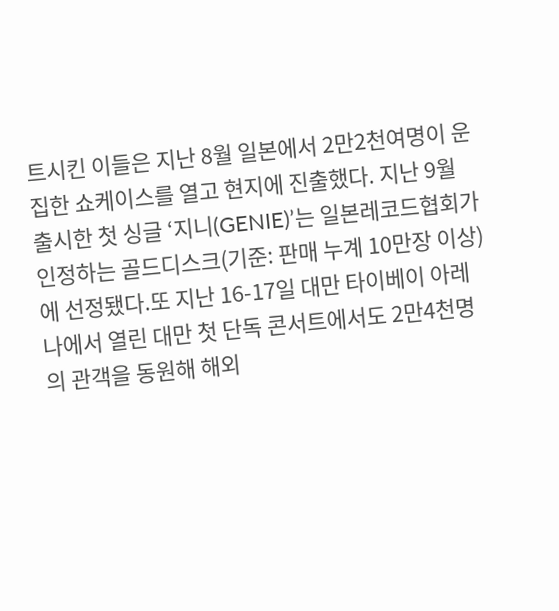트시킨 이들은 지난 8월 일본에서 2만2천여명이 운집한 쇼케이스를 열고 현지에 진출했다. 지난 9월 출시한 첫 싱글 ‘지니(GENIE)’는 일본레코드협회가 인정하는 골드디스크(기준: 판매 누계 10만장 이상)에 선정됐다.또 지난 16-17일 대만 타이베이 아레나에서 열린 대만 첫 단독 콘서트에서도 2만4천명의 관객을 동원해 해외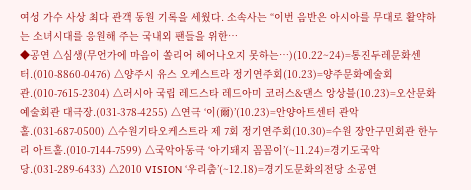여성 가수 사상 최다 관객 동원 기록을 세웠다. 소속사는 “이번 음반은 아시아를 무대로 활약하는 소녀시대를 응원해 주는 국내외 팬들을 위한…
◆공연 △심생(무언가에 마음이 쏠리어 헤어나오지 못하는…)(10.22~24)=통진두레문화센터.(010-8860-0476) △양주시 유스 오케스트라 정기연주회(10.23)=양주문화예술회관.(010-7615-2304) △러시아 국립 레드스타 레드아미 코러스&댄스 앙상블(10.23)=오산문화예술회관 대극장.(031-378-4255) △연극 ‘이(爾)’(10.23)=안양아트센터 관악홀.(031-687-0500) △수원기타오케스트라 제 7회 정기연주회(10.30)=수원 장안구민회관 한누리 아트홀.(010-7144-7599) △국악아동극 ‘아기돼지 꼼꼼이’(~11.24)=경기도국악당.(031-289-6433) △2010 VISION ‘우리춤’(~12.18)=경기도문화의전당 소공연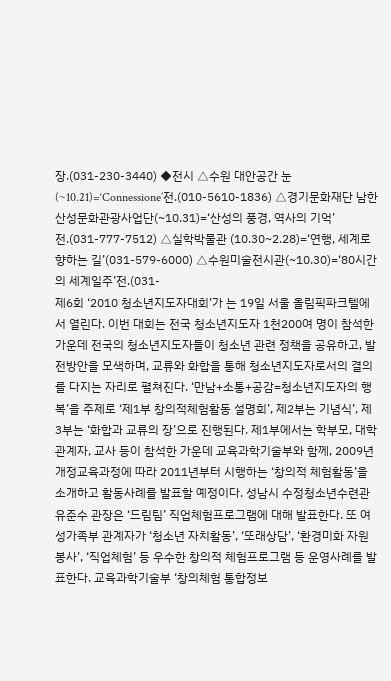장.(031-230-3440) ◆전시 △수원 대안공간 눈(~10.21)=‘Connessione’전.(010-5610-1836) △경기문화재단 남한산성문화관광사업단(~10.31)=‘산성의 풍경, 역사의 기억’전.(031-777-7512) △실학박물관 (10.30~2.28)=‘연행, 세계로 향하는 길’(031-579-6000) △수원미술전시관(~10.30)=‘80시간의 세계일주’전.(031-
제6회 ‘2010 청소년지도자대회’가 는 19일 서울 올림픽파크텔에서 열린다. 이번 대회는 전국 청소년지도자 1천200여 명이 참석한 가운데 전국의 청소년지도자들이 청소년 관련 정책을 공유하고, 발전방안을 모색하며, 교류와 화합을 통해 청소년지도자로서의 결의를 다지는 자리로 펼쳐진다. ‘만남+소통+공감=청소년지도자의 행복’을 주제로 ‘제1부 창의적체험활동 설명회’, 제2부는 기념식’, 제3부는 ‘화합과 교류의 장’으로 진행된다. 제1부에서는 학부모, 대학관계자, 교사 등이 참석한 가운데 교육과학기술부와 함께, 2009년 개정교육과정에 따라 2011년부터 시행하는 ‘창의적 체험활동’을 소개하고 활동사례를 발표할 예정이다. 성남시 수정청소년수련관 유준수 관장은 ‘드림팀’ 직업체험프로그램에 대해 발표한다. 또 여성가족부 관계자가 ‘청소년 자치활동’, ‘또래상담’, ‘환경미화 자원봉사’, ‘직업체험’ 등 우수한 창의적 체험프로그램 등 운영사례를 발표한다. 교육과학기술부 ‘창의체험 통합정보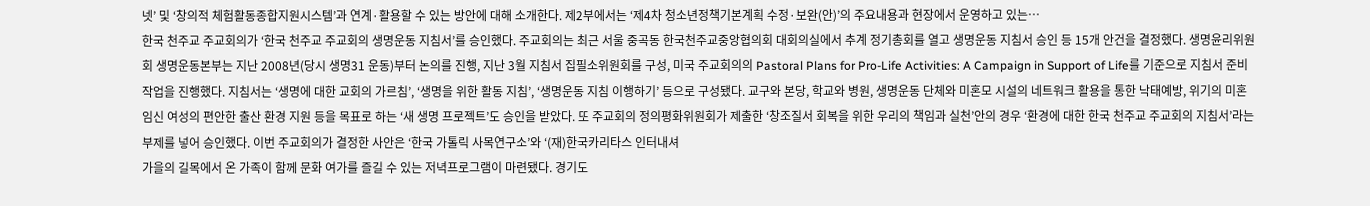넷’ 및 ‘창의적 체험활동종합지원시스템’과 연계·활용할 수 있는 방안에 대해 소개한다. 제2부에서는 ‘제4차 청소년정책기본계획 수정·보완(안)’의 주요내용과 현장에서 운영하고 있는…
한국 천주교 주교회의가 ‘한국 천주교 주교회의 생명운동 지침서’를 승인했다. 주교회의는 최근 서울 중곡동 한국천주교중앙협의회 대회의실에서 추계 정기총회를 열고 생명운동 지침서 승인 등 15개 안건을 결정했다. 생명윤리위원회 생명운동본부는 지난 2008년(당시 생명31 운동)부터 논의를 진행, 지난 3월 지침서 집필소위원회를 구성, 미국 주교회의의 Pastoral Plans for Pro-Life Activities: A Campaign in Support of Life를 기준으로 지침서 준비 작업을 진행했다. 지침서는 ‘생명에 대한 교회의 가르침’, ‘생명을 위한 활동 지침’, ‘생명운동 지침 이행하기’ 등으로 구성됐다. 교구와 본당, 학교와 병원, 생명운동 단체와 미혼모 시설의 네트워크 활용을 통한 낙태예방, 위기의 미혼 임신 여성의 편안한 출산 환경 지원 등을 목표로 하는 ‘새 생명 프로젝트’도 승인을 받았다. 또 주교회의 정의평화위원회가 제출한 ‘창조질서 회복을 위한 우리의 책임과 실천’안의 경우 ‘환경에 대한 한국 천주교 주교회의 지침서’라는 부제를 넣어 승인했다. 이번 주교회의가 결정한 사안은 ‘한국 가톨릭 사목연구소’와 ‘(재)한국카리타스 인터내셔
가을의 길목에서 온 가족이 함께 문화 여가를 즐길 수 있는 저녁프로그램이 마련됐다. 경기도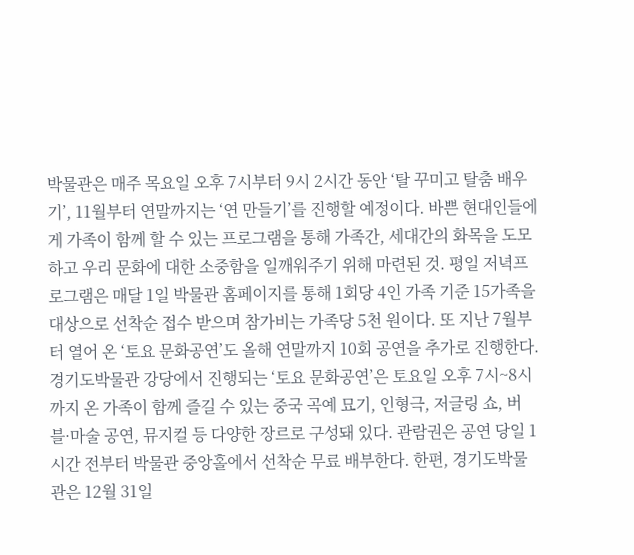박물관은 매주 목요일 오후 7시부터 9시 2시간 동안 ‘탈 꾸미고 탈춤 배우기’, 11월부터 연말까지는 ‘연 만들기’를 진행할 예정이다. 바쁜 현대인들에게 가족이 함께 할 수 있는 프로그램을 통해 가족간, 세대간의 화목을 도모하고 우리 문화에 대한 소중함을 일깨워주기 위해 마련된 것. 평일 저녁프로그램은 매달 1일 박물관 홈페이지를 통해 1회당 4인 가족 기준 15가족을 대상으로 선착순 접수 받으며 참가비는 가족당 5천 원이다. 또 지난 7월부터 열어 온 ‘토요 문화공연’도 올해 연말까지 10회 공연을 추가로 진행한다. 경기도박물관 강당에서 진행되는 ‘토요 문화공연’은 토요일 오후 7시~8시까지 온 가족이 함께 즐길 수 있는 중국 곡예 묘기, 인형극, 저글링 쇼, 버블·마술 공연, 뮤지컬 등 다양한 장르로 구성돼 있다. 관람권은 공연 당일 1시간 전부터 박물관 중앙홀에서 선착순 무료 배부한다. 한편, 경기도박물관은 12월 31일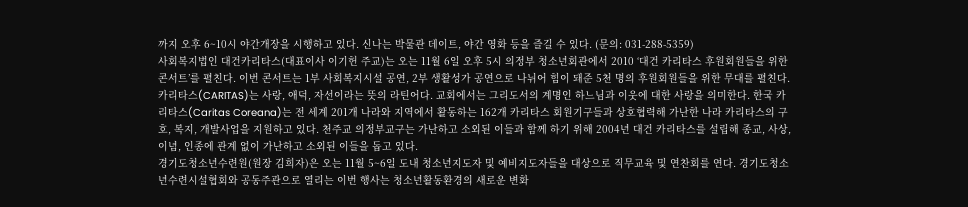까지 오후 6~10시 야간개장을 시행하고 있다. 신나는 박물관 데이트, 야간 영화 등을 즐길 수 있다. (문의: 031-288-5359)
사회복지법인 대건카리타스(대표이사 이기헌 주교)는 오는 11월 6일 오후 5시 의정부 청소년회관에서 2010 ‘대건 카리타스 후원회원들을 위한 콘서트’를 펼친다. 이번 콘서트는 1부 사회복지시설 공연, 2부 생활성가 공연으로 나뉘어 힘이 돼준 5천 명의 후원회원들을 위한 무대를 펼친다. 카리타스(CARITAS)는 사랑, 애덕, 자선이라는 뜻의 라틴어다. 교회에서는 그리도서의 계명인 하느님과 이웃에 대한 사랑을 의미한다. 한국 카리타스(Caritas Coreana)는 전 세계 201개 나라와 지역에서 활동하는 162개 카리타스 회원기구들과 상호협력해 가난한 나라 카리타스의 구호, 복지, 개발사업을 지원하고 있다. 천주교 의정부교구는 가난하고 소외된 이들과 함께 하기 위해 2004년 대건 카리타스를 설립해 종교, 사상, 이념, 인종에 관계 없이 가난하고 소외된 이들을 돕고 있다.
경기도청소년수련원(원장 김희자)은 오는 11월 5~6일 도내 청소년지도자 및 예비지도자들을 대상으로 직무교육 및 연찬회를 연다. 경기도청소년수련시설협회와 공동주관으로 열리는 이번 행사는 청소년활동환경의 새로운 변화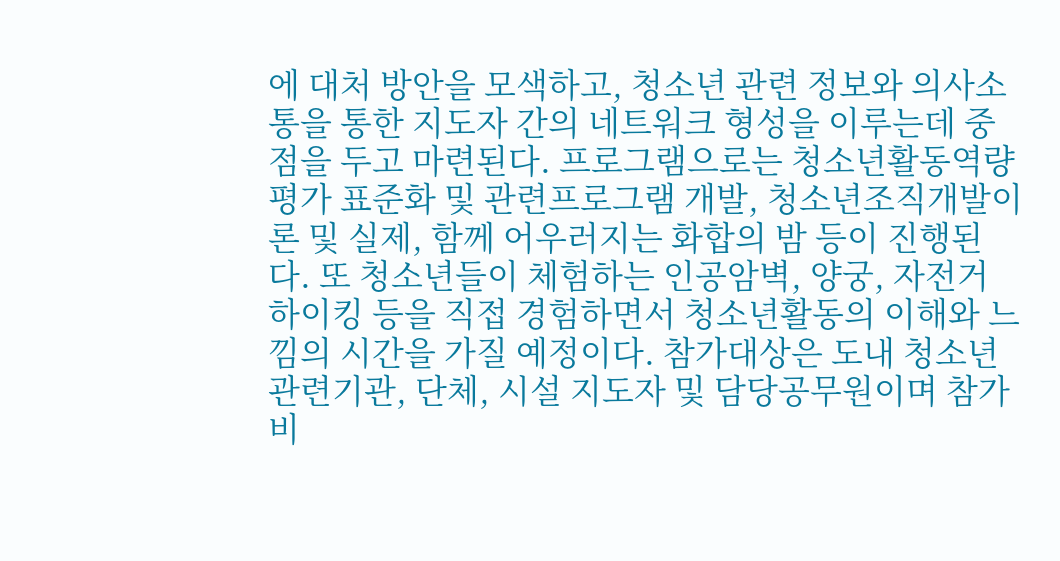에 대처 방안을 모색하고, 청소년 관련 정보와 의사소통을 통한 지도자 간의 네트워크 형성을 이루는데 중점을 두고 마련된다. 프로그램으로는 청소년활동역량평가 표준화 및 관련프로그램 개발, 청소년조직개발이론 및 실제, 함께 어우러지는 화합의 밤 등이 진행된다. 또 청소년들이 체험하는 인공암벽, 양궁, 자전거 하이킹 등을 직접 경험하면서 청소년활동의 이해와 느낌의 시간을 가질 예정이다. 참가대상은 도내 청소년관련기관, 단체, 시설 지도자 및 담당공무원이며 참가비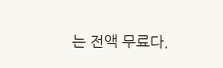는 전액 무료다.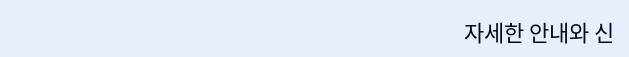자세한 안내와 신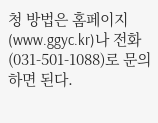청 방법은 홈페이지(www.ggyc.kr)나 전화(031-501-1088)로 문의하면 된다.